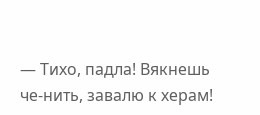— Тихо, падла! Вякнешь че-нить, завалю к херам!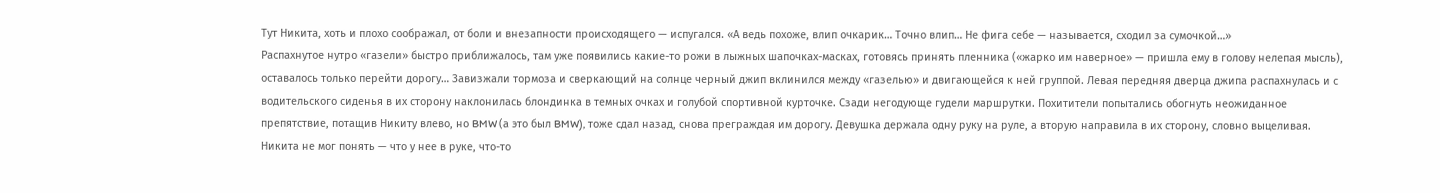Тут Никита, хоть и плохо соображал, от боли и внезапности происходящего — испугался. «А ведь похоже, влип очкарик… Точно влип… Не фига себе — называется, сходил за сумочкой…»
Распахнутое нутро «газели» быстро приближалось, там уже появились какие-то рожи в лыжных шапочках-масках, готовясь принять пленника («жарко им наверное» — пришла ему в голову нелепая мысль), оставалось только перейти дорогу… Завизжали тормоза и сверкающий на солнце черный джип вклинился между «газелью» и двигающейся к ней группой. Левая передняя дверца джипа распахнулась и с водительского сиденья в их сторону наклонилась блондинка в темных очках и голубой спортивной курточке. Сзади негодующе гудели маршрутки. Похитители попытались обогнуть неожиданное препятствие, потащив Никиту влево, но BMW (а это был BMW), тоже сдал назад, снова преграждая им дорогу. Девушка держала одну руку на руле, а вторую направила в их сторону, словно выцеливая. Никита не мог понять — что у нее в руке, что-то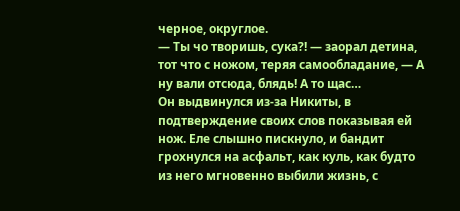черное, округлое.
— Ты чо творишь, сука?! — заорал детина, тот что с ножом, теряя самообладание, — А ну вали отсюда, блядь! А то щас…
Он выдвинулся из-за Никиты, в подтверждение своих слов показывая ей нож. Еле слышно пискнуло, и бандит грохнулся на асфальт, как куль, как будто из него мгновенно выбили жизнь, с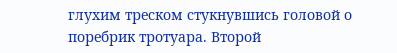глухим треском стукнувшись головой о поребрик тротуара. Второй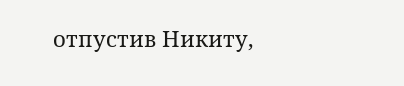отпустив Никиту,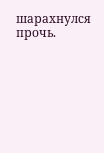шарахнулся прочь.